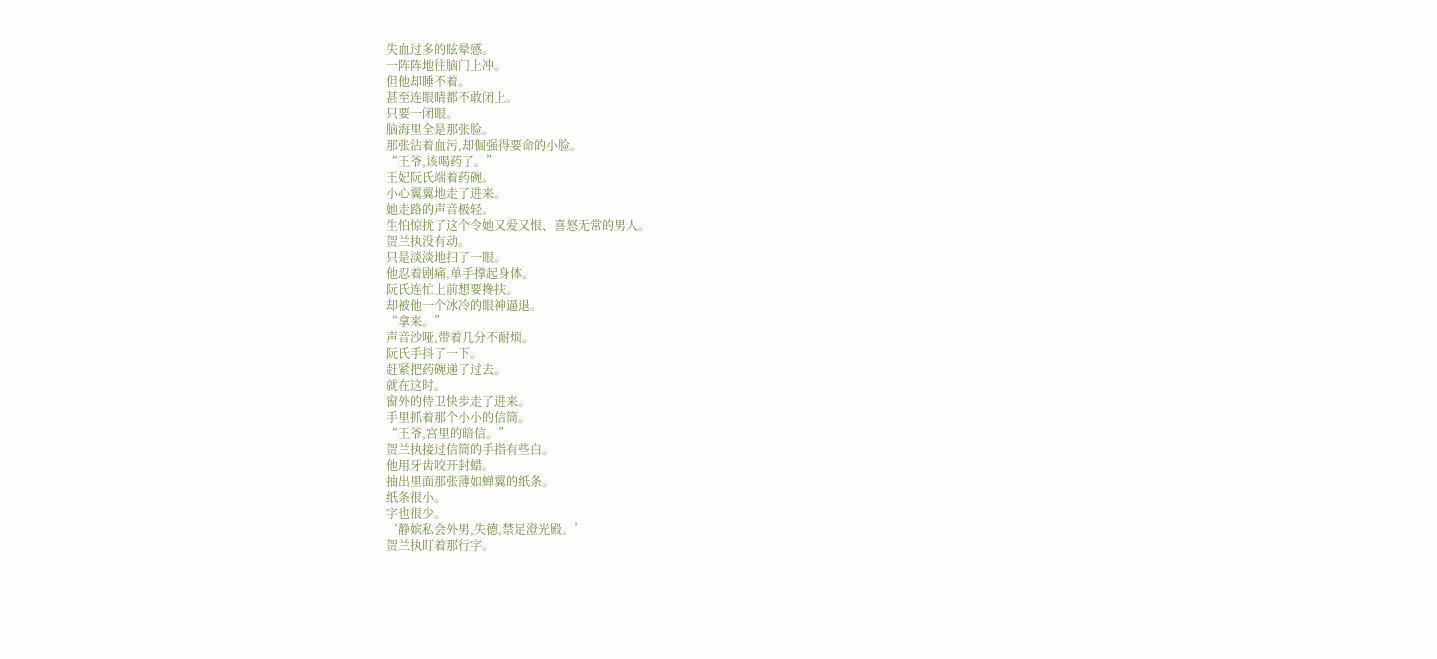失血过多的眩晕感。
一阵阵地往脑门上冲。
但他却睡不着。
甚至连眼睛都不敢闭上。
只要一闭眼。
脑海里全是那张脸。
那张沾着血污,却倔强得要命的小脸。
“王爷,该喝药了。”
王妃阮氏端着药碗。
小心翼翼地走了进来。
她走路的声音极轻。
生怕惊扰了这个令她又爱又恨、喜怒无常的男人。
贺兰执没有动。
只是淡淡地扫了一眼。
他忍着剧痛,单手撑起身体。
阮氏连忙上前想要搀扶。
却被他一个冰冷的眼神逼退。
“拿来。”
声音沙哑,带着几分不耐烦。
阮氏手抖了一下。
赶紧把药碗递了过去。
就在这时。
窗外的侍卫快步走了进来。
手里抓着那个小小的信筒。
“王爷,宫里的暗信。”
贺兰执接过信筒的手指有些白。
他用牙齿咬开封蜡。
抽出里面那张薄如蝉翼的纸条。
纸条很小。
字也很少。
‘静嫔私会外男,失德,禁足澄光殿。’
贺兰执盯着那行字。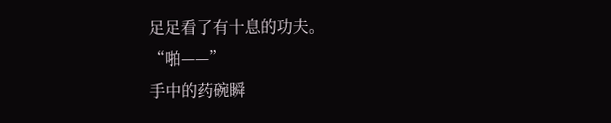足足看了有十息的功夫。
“啪——”
手中的药碗瞬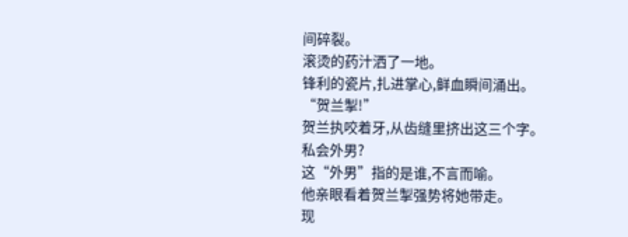间碎裂。
滚烫的药汁洒了一地。
锋利的瓷片,扎进掌心,鲜血瞬间涌出。
“贺兰掣!”
贺兰执咬着牙,从齿缝里挤出这三个字。
私会外男?
这“外男”指的是谁,不言而喻。
他亲眼看着贺兰掣强势将她带走。
现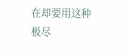在却要用这种极尽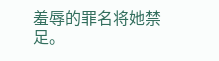羞辱的罪名将她禁足。